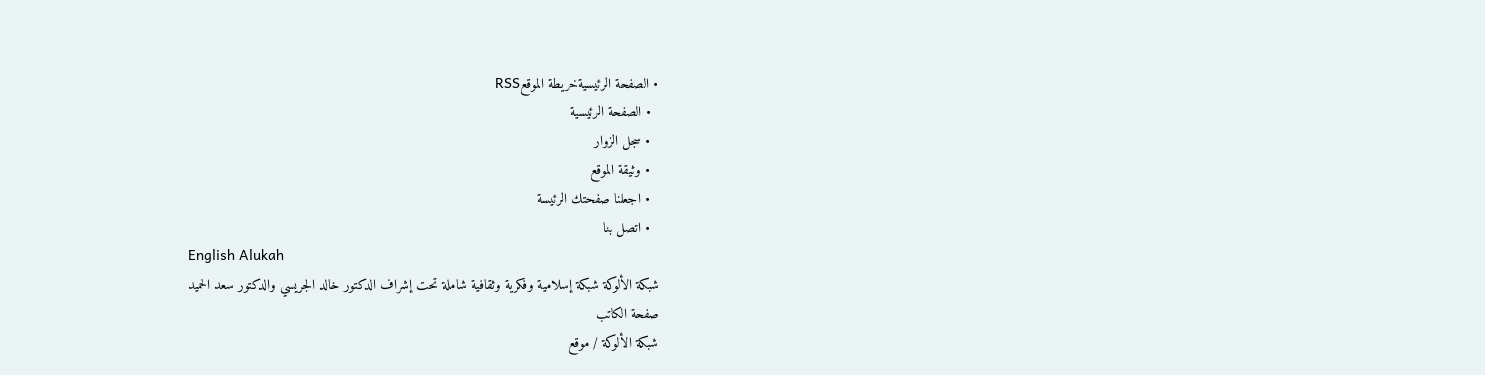• الصفحة الرئيسيةخريطة الموقعRSS
  • الصفحة الرئيسية
  • سجل الزوار
  • وثيقة الموقع
  • اجعلنا صفحتك الرئيسة
  • اتصل بنا
English Alukah
شبكة الألوكة شبكة إسلامية وفكرية وثقافية شاملة تحت إشراف الدكتور خالد الجريسي والدكتور سعد الحميد
صفحة الكاتب
شبكة الألوكة / موقع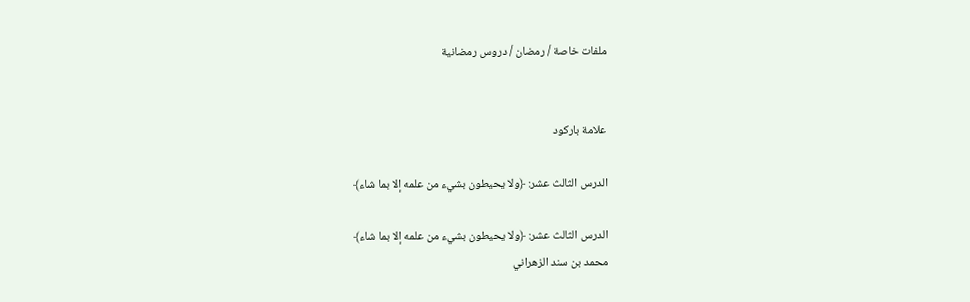ملفات خاصة / رمضان / دروس رمضانية


علامة باركود

الدرس الثالث عشر: ﴿ولا يحيطون بشيء من علمه إلا بما شاء﴾

الدرس الثالث عشر: ﴿ولا يحيطون بشيء من علمه إلا بما شاء﴾
محمد بن سند الزهراني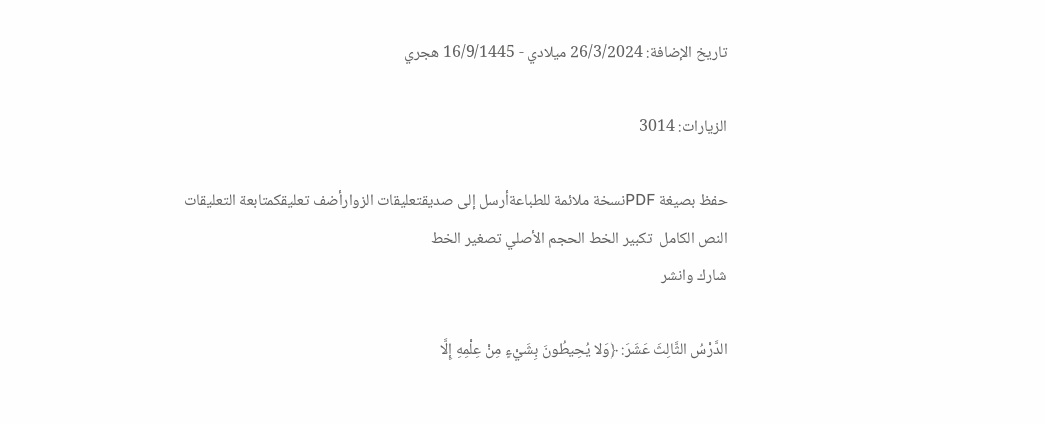تاريخ الإضافة: 26/3/2024 ميلادي - 16/9/1445 هجري

الزيارات: 3014

حفظ بصيغة PDFنسخة ملائمة للطباعةأرسل إلى صديقتعليقات الزوارأضف تعليقكمتابعة التعليقات
النص الكامل  تكبير الخط الحجم الأصلي تصغير الخط
شارك وانشر

الدَّرْسُ الثَّالِثَ عَشَرَ: ﴿وَلا يُحِيطُونَ بِشَيْءٍ مِنْ عِلْمِهِ إِلَّا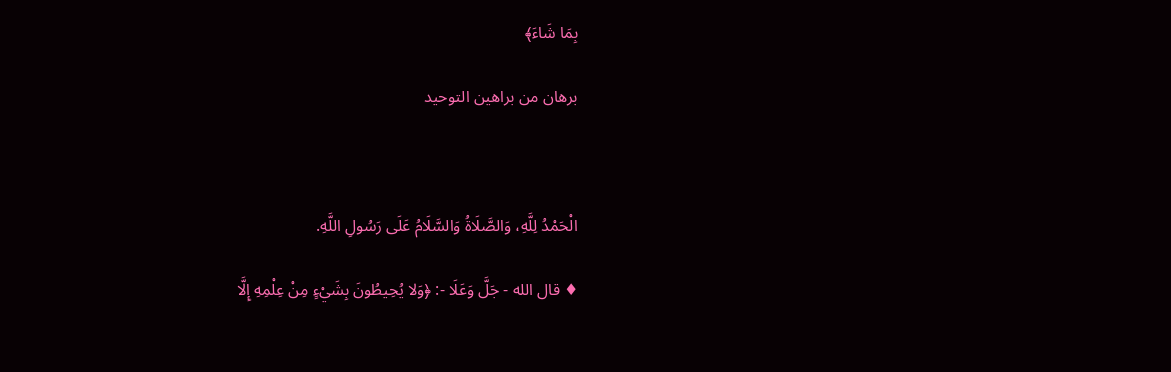بِمَا شَاءَ﴾

برهان من براهين التوحيد



الْحَمْدُ لِلَّهِ، وَالصَّلَاةُ وَالسَّلَامُ عَلَى رَسُولِ اللَّهِ.

♦ قال الله - جَلَّ وَعَلَا -: ﴿وَلا يُحِيطُونَ بِشَيْءٍ مِنْ عِلْمِهِ إِلَّا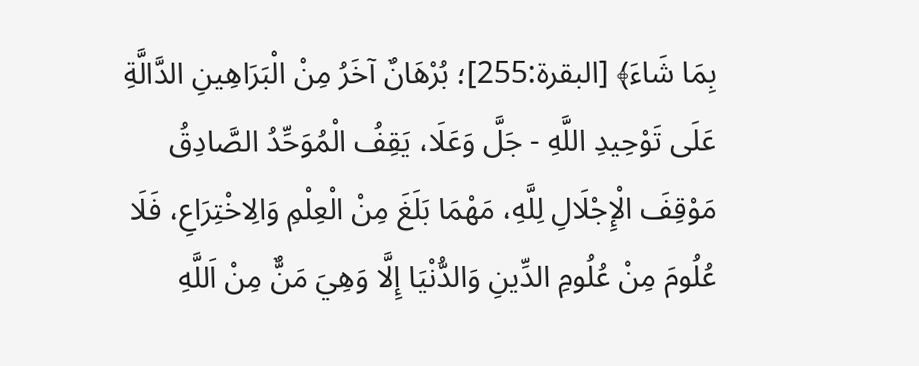بِمَا شَاءَ﴾ [البقرة:255]؛ بُرْهَانٌ آخَرُ مِنْ الْبَرَاهِينِ الدَّالَّةِ عَلَى تَوْحِيدِ اللَّهِ - جَلَّ وَعَلَا، يَقِفُ الْمُوَحِّدُ الصَّادِقُ مَوْقِفَ الْإِجْلَالِ لِلَّهِ، مَهْمَا بَلَغَ مِنْ الْعِلْمِ وَالِاخْتِرَاعِ، فَلَا عُلُومَ مِنْ عُلُومِ الدِّينِ وَالدُّنْيَا إِلَّا وَهِيَ مَنٌّ مِنْ اَللَّهِ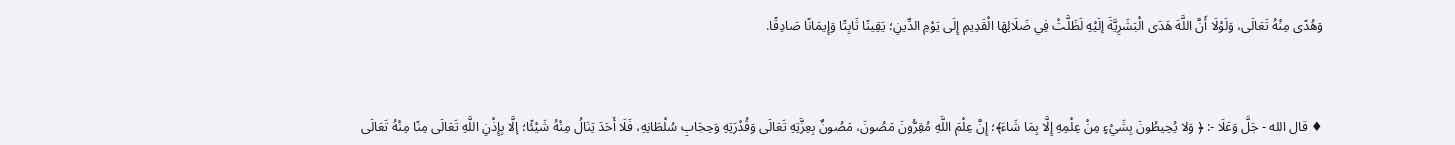وَهُدًى مِنْهُ تَعَالَى، وَلَوْلَا أَنَّ اللَّهَ هَدَى الْبَشَرِيَّةَ إلَيْهِ لَظَلَّتْ فِي ضَلَالِهَا الْقَدِيمِ إِلَى يَوْمِ الدِّينِ؛ يَقِينًا ثَابِتًا وَإِيمَانًا صَادِقًا.



♦ قال الله - جَلَّ وَعَلَا -: ﴿ وَلا يُحِيطُونَ بِشَيْءٍ مِنْ عِلْمِهِ إِلَّا بِمَا شَاءَ﴾؛ إِنَّ عِلْمَ اللَّهِ مُقِرُّونَ مَصُونَ، مَصُونٌ بِعِزَّتِهِ تَعَالَى وَقُدْرَتِهِ وَحِجَابِ سُلْطَانِهِ، فَلَا أَحَدَ يَنَالُ مِنْهُ شَيْئًا؛ إلَّا بِإِذْنِ اللَّهِ تَعَالَى مِنًا مِنْهُ تَعَالَى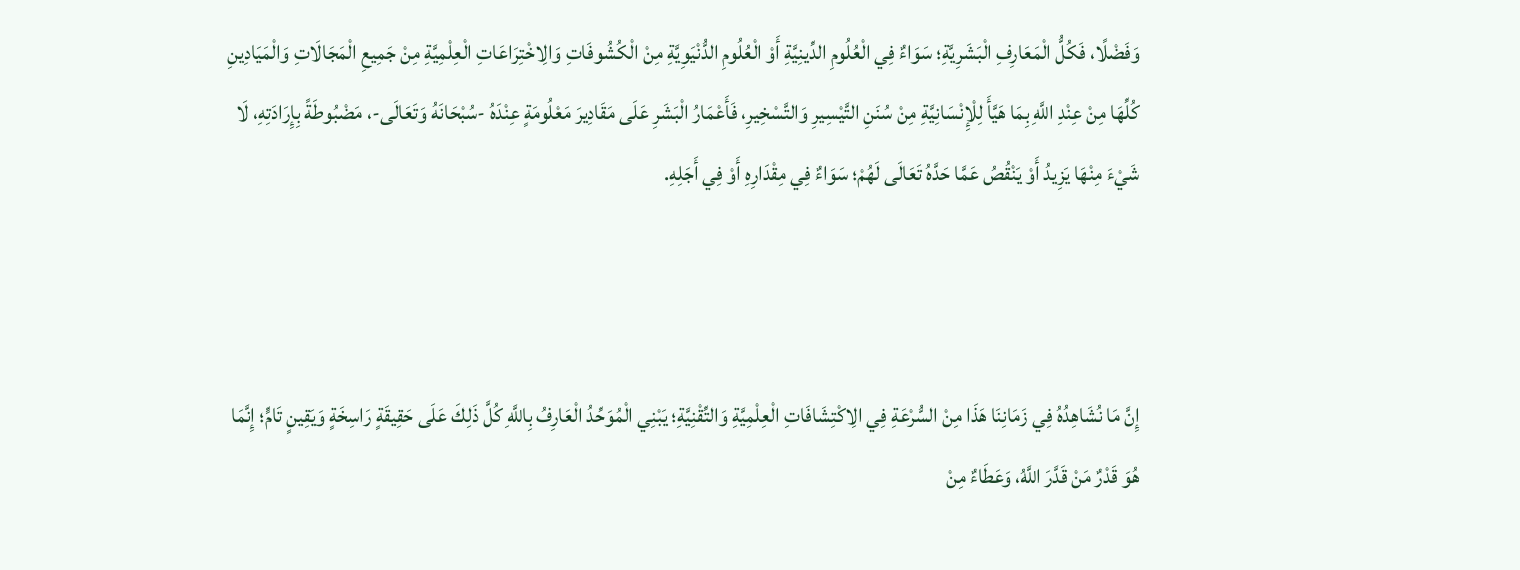وَفَضْلًا، فَكُلُّ الْمَعَارِفِ الْبَشَرِيَّةِ؛ سَوَاءٌ فِي الْعُلُومِ الدِّينِيَّةِ أَوْ الْعُلُومِ الدُّنْيَوِيَّةِ مِنْ الْكُشُوفَاتِ وَالِاخْتِرَاعَاتِ الْعِلْمِيَّةِ مِنْ جَمِيعِ الْمَجَالَاتِ وَالْمَيَادِينِ كُلِّهَا مِنْ عِنْدِ اللَّهِ بِمَا هَيَّأَ لِلْإِنْسَانِيَّةِ مِنْ سُنَنِ التَّيْسِيرِ وَالتَّسْخِيرِ، فَأَعْمَارُ الْبَشَرِ عَلَى مَقَادِيرَ مَعْلُومَةٍ عِنْدَهُ -سُبْحَانَهُ وَتَعَالَى-، مَضْبُوطَةً بِإِرَادَتِهِ، لَا شَيْءَ مِنْهَا يَزِيدُ أَوْ يَنْقُصُ عَمَّا حَدَّهُ تَعَالَى لَهُمْ؛ سَوَاءٌ فِي مِقْدَارِهِ أَوْ فِي أَجَلِهِ.



إِنَّ مَا نُشَاهِدُهُ فِي زَمَانِنَا هَذَا مِنْ السُّرْعَةِ فِي الِاكْتِشَافَاتِ الْعِلْمِيَّةِ وَالتِّقْنِيَّةِ؛ يَبْنِي الْمُوَحِّدُ الْعَارِفُ بِاللَّهِ كُلَّ ذَلِكَ عَلَى حَقِيقَةٍ رَاسِخَةٍ وَيَقِينٍ تَامٍّ؛ إِنَّمَا هُوَ قَدْرٌ مَنْ قَدَّرَ اللَّهُ، وَعَطَاءٌ مِنْ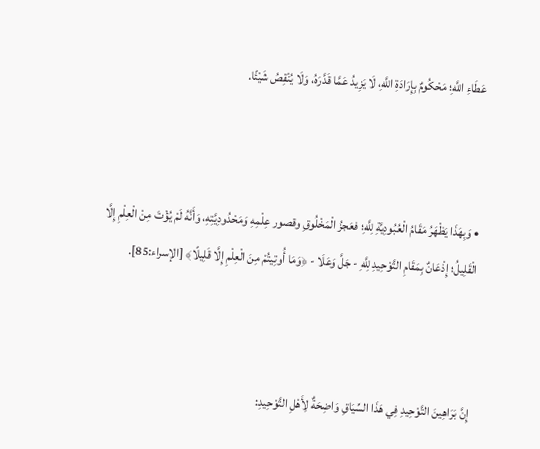عَطَاءِ اللَّهِ؛ مَحْكُومٌ بِإِرَادَةِ اللَّهِ، لَا يَزِيدُ عَمَّا قَدَّرَهُ، وَلَا يُنْقِصُ شَيْئًا.



• وَبِهَذَا يَظْهَرُ مَقَامُ الْعُبُودِيَّةِ لِلَّهِ؛ فعَجزُ الْمَخْلُوقِ وقصور عِلْمِهِ وَمَحْدُودِيَّتِهِ، وَأَنَّهُ لَمْ يُؤْتَ مِنْ الْعِلْمِ إِلَّا الْقَلِيلُ؛ إِذْعَانٌ بِمَقَامِ التَّوْحِيدِ لِلَّهِ - جَلَّ وَعَلَا - ﴿وَمَا أُوتِيتُمْ مِنَ الْعِلْمِ إِلَّا قَلِيلًا﴾ [الإسراء:85].



إِنَّ بَرَاهِينَ التَّوْحِيدِ فِي هَذَا السِّيَاقِ وَاضِحَةٌ لِأَهْلِ التَّوْحِيدِ: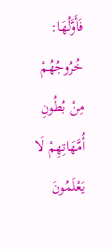فَأَوَّلُهَا: خُرُوجُهُمْ مِنْ بُطُونِ أُمَّهَاتِهِمْ لَا يَعْلَمُونَ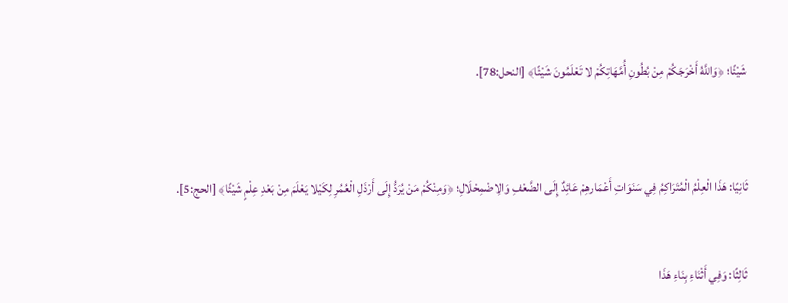شَيْئًا؛ ﴿وَاللَّهُ أَخْرَجَكُمْ مِنْ بُطُونِ أُمَّهَاتِكُمْ لا تَعْلَمُونَ شَيْئًا﴾ [النحل:78].



ثَانِيًا: هَذَا الْعِلْمُ الْمُتَرَاكِمُ فِي سَنَوَاتِ أَعْمَارهِمْ عَائِدٌ إِلَى الضَّعْفِ وَالِاضْمِحْلَالِ؛ ﴿وَمِنْكُمْ مَنْ يُرَدُّ إِلَى أَرْذَلِ الْعُمُرِ لِكَيْلا يَعْلَمَ مِنْ بَعْدِ عِلْمٍ شَيْئًا﴾ [الحج:5].


ثَالِثًا: وَفِي أَثْنَاءِ بِنَاءِ هَذَا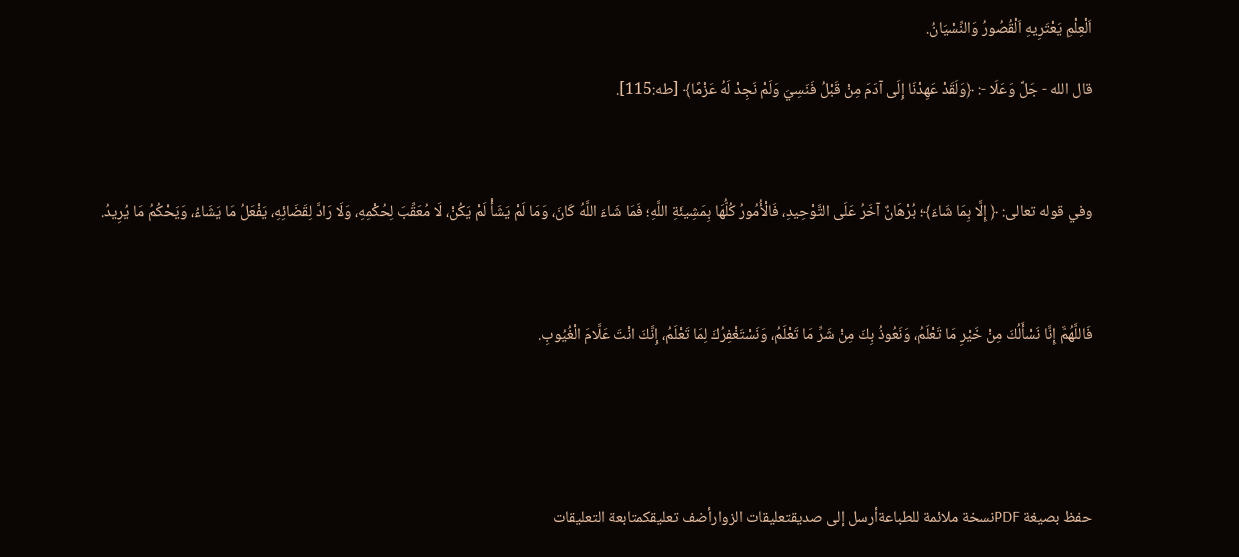اَلْعِلْمِ يَعْتَرِيهِ اَلْقُصُورُ وَالنِّسْيَانُ.

قال الله - جَلَّ وَعَلَا -: ﴿وَلَقَدْ عَهِدْنَا إِلَى آدَمَ مِنْ قَبْلُ فَنَسِيَ وَلَمْ نَجِدْ لَهُ عَزْمًا﴾ [طه:115].



وفي قوله تعالى: ﴿ إِلَّا بِمَا شَاءَ﴾؛ بُرْهَانٌ آخَرُ عَلَى التَّوْحِيدِ، فَالْأُمُورُ كُلُّهَا بِمَشِيئَةِ اللَّهِ؛ فَمَا شَاءَ اللَّهُ كَانَ، وَمَا لَمْ يَشَأْ لَمْ يَكُنْ، لَا مُعَقِّبَ لِحُكْمِهِ، وَلَا رَادَّ لِقَضَائِهِ، يَفْعَلُ مَا يَشَاءُ، وَيَحْكُمُ مَا يُرِيدُ.



فَاللَّهُمَّ إِنَّا نَسْأَلُكَ مِنْ خَيْرِ مَا تَعْلَمُ، وَنَعُوذُ بِكَ مِنْ شَرِّ مَا تَعْلَمُ، وَنَسْتَغْفِرُكَ لِمَا تَعْلَمُ، إِنَّكَ انْتَ عَلَّامَ الْغُيُوبِ.





حفظ بصيغة PDFنسخة ملائمة للطباعةأرسل إلى صديقتعليقات الزوارأضف تعليقكمتابعة التعليقات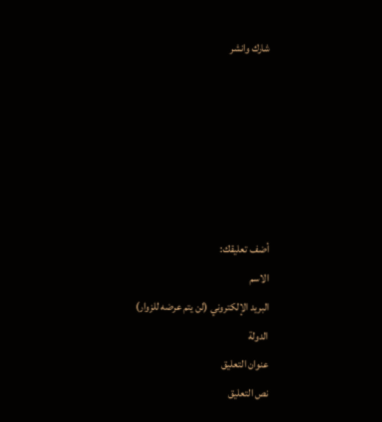شارك وانشر






أضف تعليقك:
الاسم
البريد الإلكتروني (لن يتم عرضه للزوار)
الدولة
عنوان التعليق
نص التعليق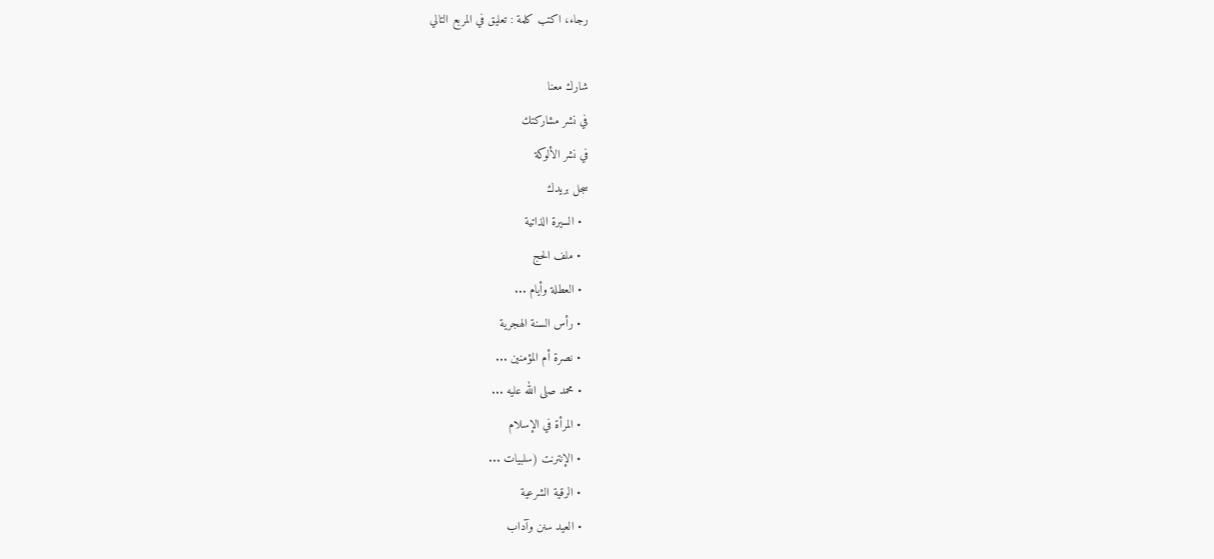رجاء، اكتب كلمة : تعليق في المربع التالي

شارك معنا
في نشر مشاركتك
في نشر الألوكة
سجل بريدك
  • السيرة الذاتية
  • ملف الحج
  • العطلة وأيام ...
  • رأس السنة الهجرية
  • نصرة أم المؤمنين ...
  • محمد صلى الله عليه ...
  • المرأة في الإسلام
  • الإنترنت (سلبيات ...
  • الرقية الشرعية
  • العيد سنن وآداب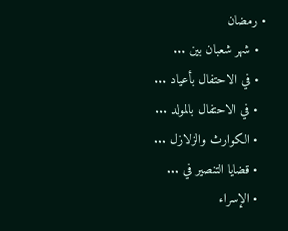• رمضان
  • شهر شعبان بين ...
  • في الاحتفال بأعياد ...
  • في الاحتفال بالمولد ...
  • الكوارث والزلازل ...
  • قضايا التنصير في ...
  • الإسراء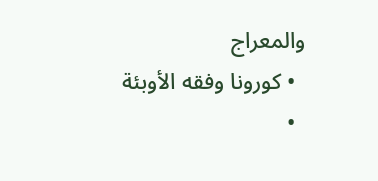والمعراج
  • كورونا وفقه الأوبئة
  •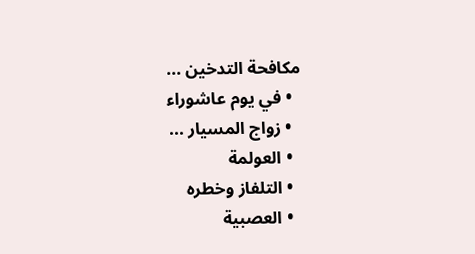مكافحة التدخين ...
  • في يوم عاشوراء
  • زواج المسيار ...
  • العولمة
  • التلفاز وخطره
  • العصبية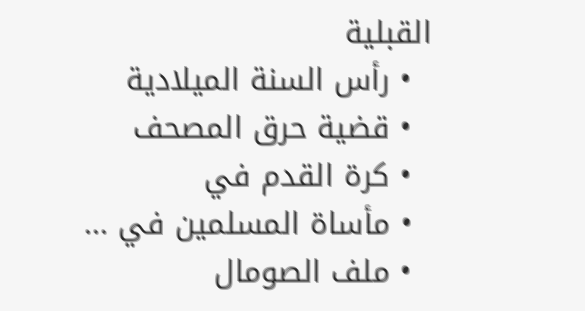القبلية
  • رأس السنة الميلادية
  • قضية حرق المصحف
  • كرة القدم في
  • مأساة المسلمين في ...
  • ملف الصومال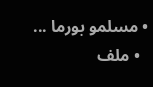• مسلمو بورما ...
  • ملف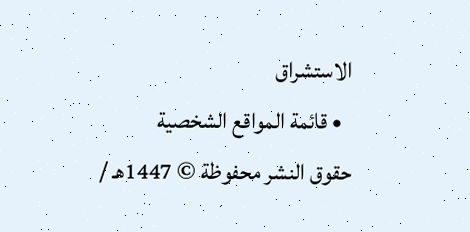الاستشراق
  • قائمة المواقع الشخصية
حقوق النشر محفوظة © 1447هـ /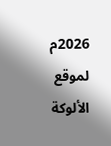2026م لموقع الألوكة